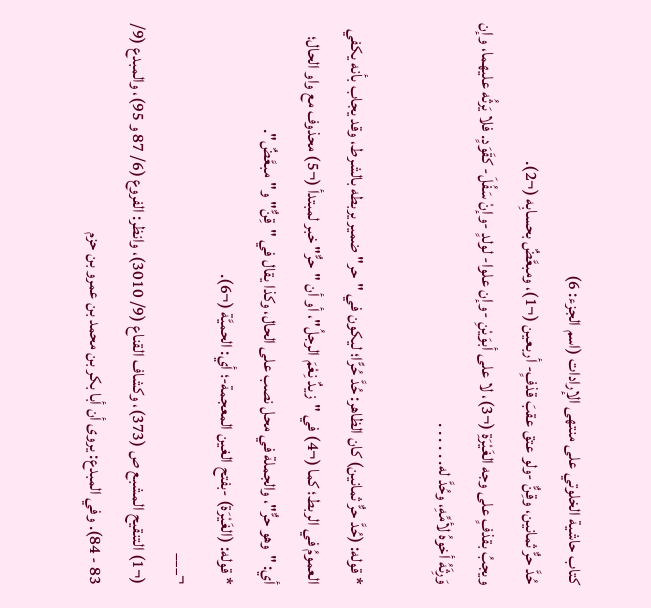كتاب حاشية الخلوتي على منتهى الإرادات (اسم الجزء: 6)
حُدَّ حرٌّ ثمانين، وقِنٌّ -ولو عتق عقبَ قذفٍ- أربعين (¬1)، ومبعَّضٌ بحسابِه (¬2).
ويجبُ بقذفٍ على وجه الغَيْرَةِ (¬3)، لا على أبوَيْنِ -وإن علوا- لولدٍ -وإنْ سَفُلَ- كقَوَدٍ. فلا يَرثُه عليهما، وإن وَرِثَهُ أخوهُ لأمِّهِ، وحُدَّ له. . . . . .

* قوله: (حُدَّ حرٌّ ثمانين) كان الظاهر: حُدَّ حُرًّا؛ ليكون في "حر" ضمير يربطه بالشرط، وقد يجاب بأنه يكفي العمومُ في الربط؛ كما (¬4) في "زيدٌ نِعْمَ الرجلُ"، أو أن "حرٌّ" خبر لمبتدأ (¬5) محذوف مع واو الحال؛ أي: "وهو حرٌّ"، والجملة في محل نصب على الحال، وكذا يقال في "قِنٌّ" و"مبعَّضٌ".
* قوله: (الغَيْرَة) -بفتح الغين المعجمة-؛ أي: الحميَّة (¬6).
¬___
(¬1) التنقيح المشبع ص (373)، وكشاف القناع (9/ 3010)، وانظر: الفروع (6/ 87 و 95)، والمبدع (9/ 83 - 84). وفي المبدع: يروى أن أبا بكر بن محمد بن عمرو بن حزم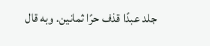جلد عبدًا قذف حرًا ثمانين. وبه قال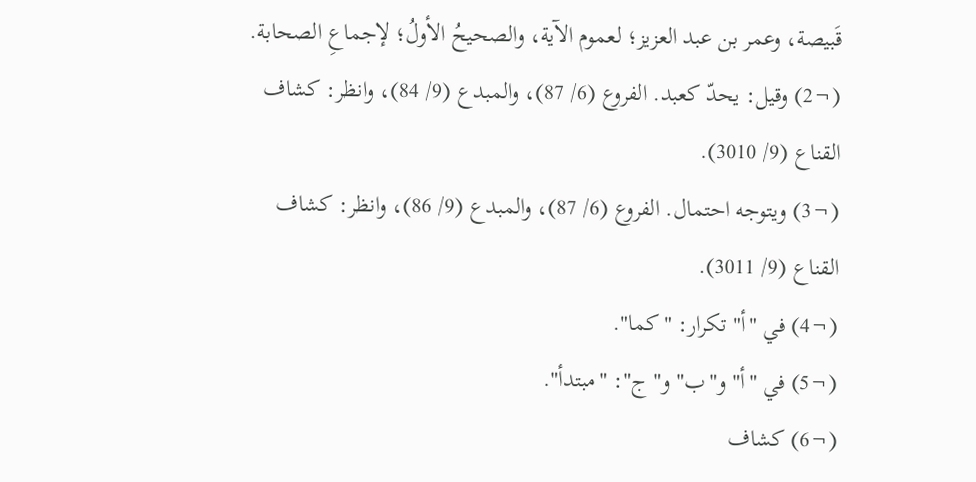قَبيصة، وعمر بن عبد العزيز؛ لعموم الآية، والصحيحُ الأولُ؛ لإجماعِ الصحابة.
(¬2) وقيل: يحدّ كعبد. الفروع (6/ 87)، والمبدع (9/ 84)، وانظر: كشاف القناع (9/ 3010).
(¬3) ويتوجه احتمال. الفروع (6/ 87)، والمبدع (9/ 86)، وانظر: كشاف القناع (9/ 3011).
(¬4) في "أ" تكرار: "كما".
(¬5) في "أ" و"ب" و"ج": "مبتدأ".
(¬6) كشاف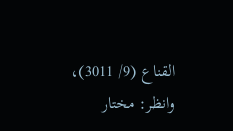القناع (9/ 3011)، وانظر: مختار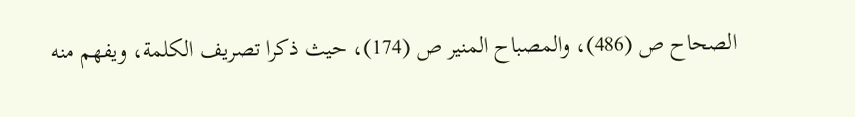الصحاح ص (486)، والمصباح المنير ص (174)، حيث ذكرا تصريف الكلمة، ويفهم منه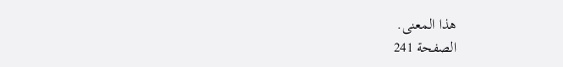هذا المعنى.
الصفحة 241